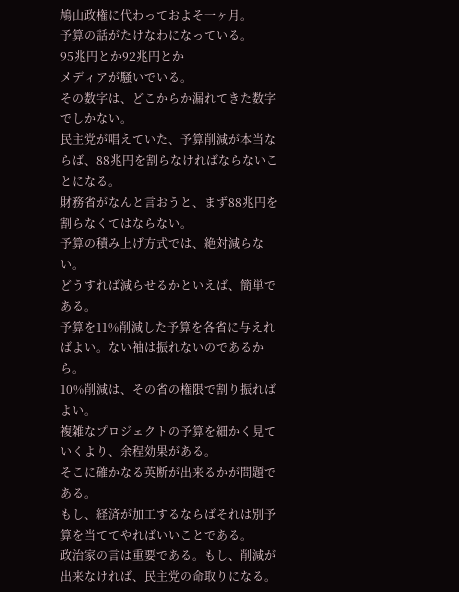鳩山政権に代わっておよそ一ヶ月。
予算の話がたけなわになっている。
95兆円とか92兆円とか
メディアが騒いでいる。
その数字は、どこからか漏れてきた数字でしかない。
民主党が唱えていた、予算削減が本当ならば、88兆円を割らなければならないことになる。
財務省がなんと言おうと、まず88兆円を割らなくてはならない。
予算の積み上げ方式では、絶対減らない。
どうすれば減らせるかといえば、簡単である。
予算を11%削減した予算を各省に与えればよい。ない袖は振れないのであるから。
10%削減は、その省の権限で割り振ればよい。
複雑なプロジェクトの予算を細かく見ていくより、余程効果がある。
そこに確かなる英断が出来るかが問題である。
もし、経済が加工するならばそれは別予算を当ててやればいいことである。
政治家の言は重要である。もし、削減が出来なければ、民主党の命取りになる。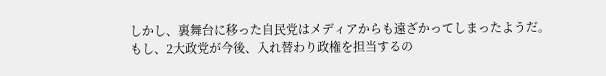しかし、裏舞台に移った自民党はメディアからも遠ざかってしまったようだ。
もし、2大政党が今後、入れ替わり政権を担当するの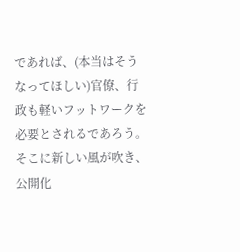であれば、(本当はそうなってほしい)官僚、行政も軽いフットワークを必要とされるであろう。
そこに新しい風が吹き、公開化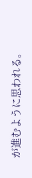が進むように思われる。